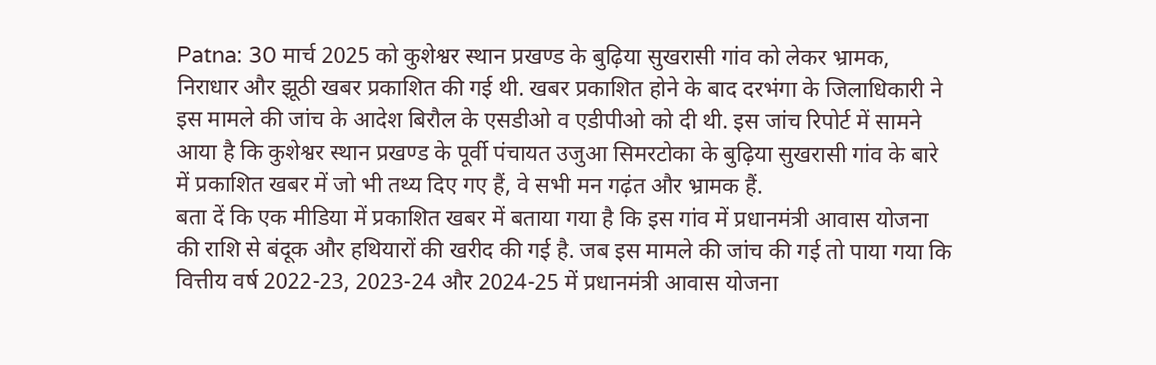Patna: 30 मार्च 2025 को कुशेश्वर स्थान प्रखण्ड के बुढ़िया सुखरासी गांव को लेकर भ्रामक, निराधार और झूठी खबर प्रकाशित की गई थी. खबर प्रकाशित होने के बाद दरभंगा के जिलाधिकारी ने इस मामले की जांच के आदेश बिरौल के एसडीओ व एडीपीओ को दी थी. इस जांच रिपोर्ट में सामने आया है कि कुशेश्वर स्थान प्रखण्ड के पूर्वी पंचायत उजुआ सिमरटोका के बुढ़िया सुखरासी गांव के बारे में प्रकाशित खबर में जो भी तथ्य दिए गए हैं, वे सभी मन गढ़ंत और भ्रामक हैं.
बता दें कि एक मीडिया में प्रकाशित खबर में बताया गया है कि इस गांव में प्रधानमंत्री आवास योजना की राशि से बंदूक और हथियारों की खरीद की गई है. जब इस मामले की जांच की गई तो पाया गया कि वित्तीय वर्ष 2022-23, 2023-24 और 2024-25 में प्रधानमंत्री आवास योजना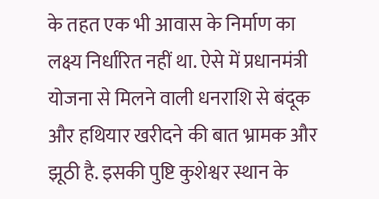के तहत एक भी आवास के निर्माण का लक्ष्य निर्धारित नहीं था. ऐसे में प्रधानमंत्री योजना से मिलने वाली धनराशि से बंदूक और हथियार खरीदने की बात भ्रामक और झूठी है. इसकी पुष्टि कुशेश्वर स्थान के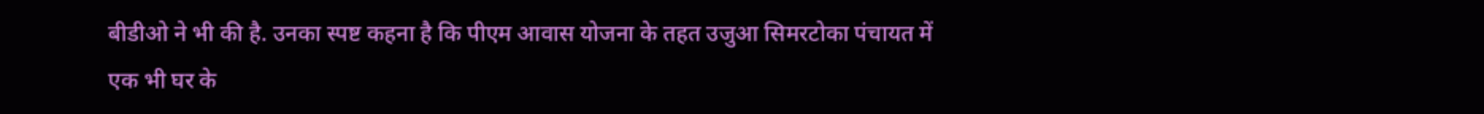बीडीओ ने भी की है. उनका स्पष्ट कहना है कि पीएम आवास योजना के तहत उजुआ सिमरटोका पंचायत में एक भी घर के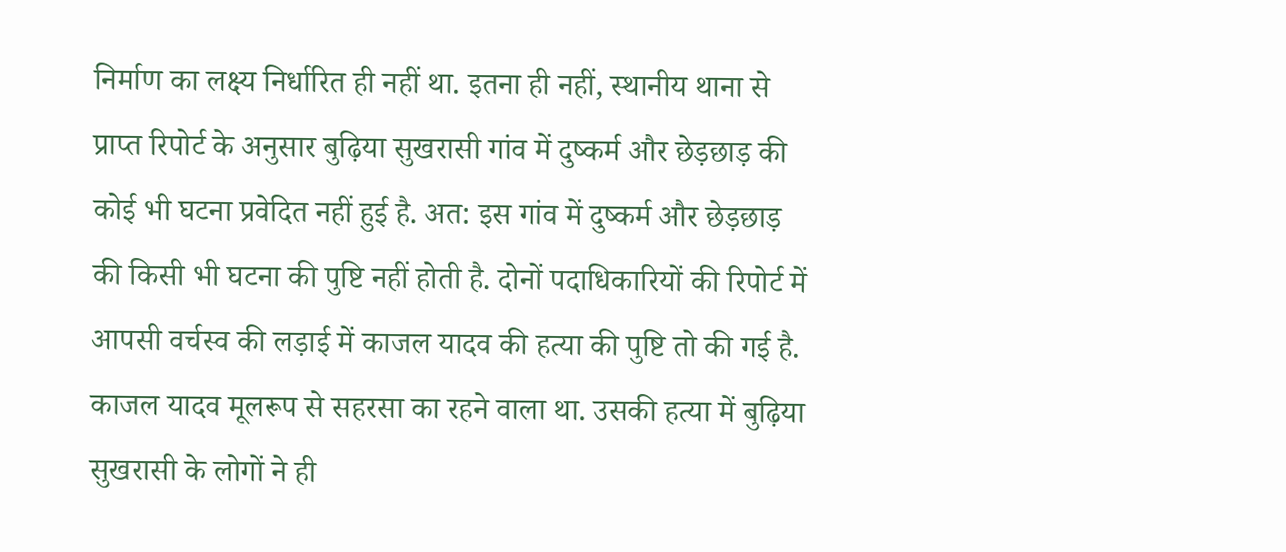निर्माण का लक्ष्य निर्धारित ही नहीं था. इतना ही नहीं, स्थानीय थाना से प्राप्त रिपोर्ट के अनुसार बुढ़िया सुखरासी गांव में दुष्कर्म और छेड़छाड़ की कोई भी घटना प्रवेदित नहीं हुई है. अत: इस गांव में दुष्कर्म और छेड़छाड़ की किसी भी घटना की पुष्टि नहीं होती है. दोनों पदाधिकारियों की रिपोर्ट में आपसी वर्चस्व की लड़ाई में काजल यादव की हत्या की पुष्टि तो की गई है. काजल यादव मूलरूप से सहरसा का रहने वाला था. उसकी हत्या में बुढ़िया सुखरासी के लोगों ने ही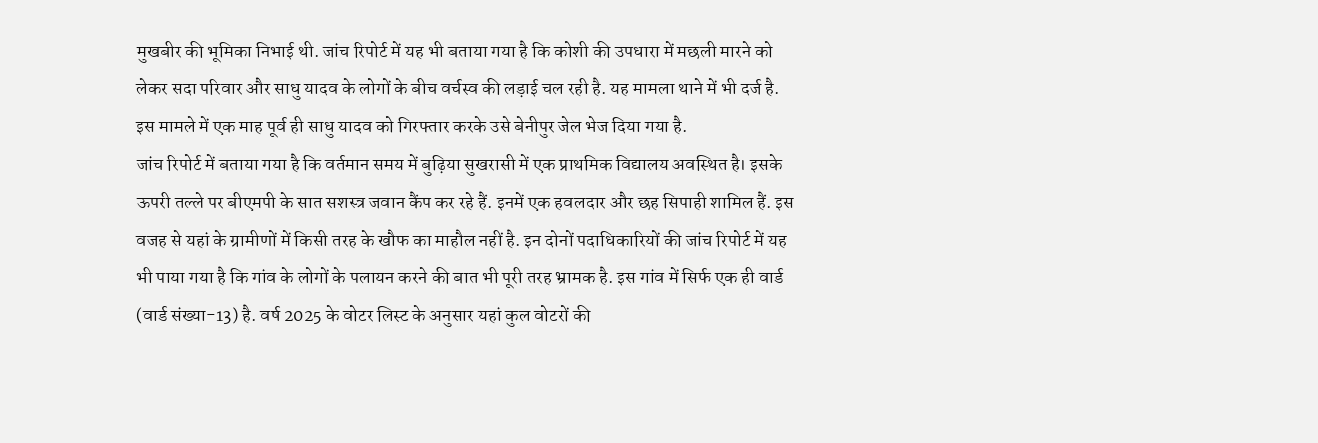मुखबीर की भूमिका निभाई थी. जांच रिपोर्ट में यह भी बताया गया है कि कोशी की उपधारा में मछली मारने को लेकर सदा परिवार और साधु यादव के लोगों के बीच वर्चस्व की लड़ाई चल रही है. यह मामला थाने में भी दर्ज है. इस मामले में एक माह पूर्व ही साधु यादव को गिरफ्तार करके उसे बेनीपुर जेल भेज दिया गया है.
जांच रिपोर्ट में बताया गया है कि वर्तमान समय में बुढ़िया सुखरासी में एक प्राथमिक विद्यालय अवस्थित है। इसके ऊपरी तल्ले पर बीएमपी के सात सशस्त्र जवान कैंप कर रहे हैं. इनमें एक हवलदार और छह सिपाही शामिल हैं. इस वजह से यहां के ग्रामीणों में किसी तरह के खौफ का माहौल नहीं है. इन दोनों पदाधिकारियों की जांच रिपोर्ट में यह भी पाया गया है कि गांव के लोगों के पलायन करने की बात भी पूरी तरह भ्रामक है. इस गांव में सिर्फ एक ही वार्ड (वार्ड संख्या-13) है. वर्ष 2025 के वोटर लिस्ट के अनुसार यहां कुल वोटरों की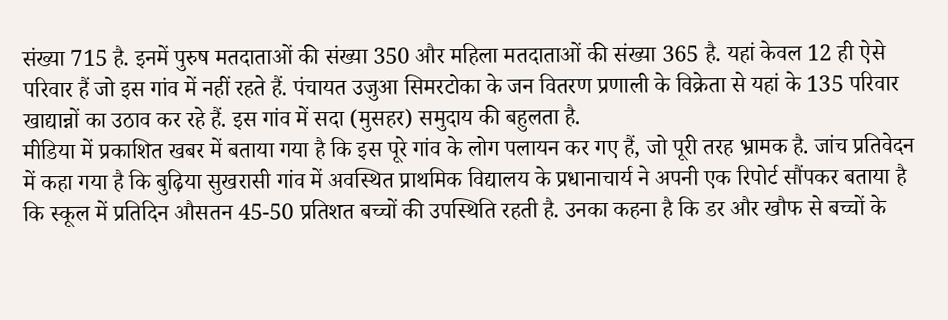संख्या 715 है. इनमें पुरुष मतदाताओं की संख्या 350 और महिला मतदाताओं की संख्या 365 है. यहां केवल 12 ही ऐसे परिवार हैं जो इस गांव में नहीं रहते हैं. पंचायत उजुआ सिमरटोका के जन वितरण प्रणाली के विक्रेता से यहां के 135 परिवार खाद्यान्नों का उठाव कर रहे हैं. इस गांव में सदा (मुसहर) समुदाय की बहुलता है.
मीडिया में प्रकाशित खबर में बताया गया है कि इस पूरे गांव के लोग पलायन कर गए हैं, जो पूरी तरह भ्रामक है. जांच प्रतिवेदन में कहा गया है कि बुढ़िया सुखरासी गांव में अवस्थित प्राथमिक विद्यालय के प्रधानाचार्य ने अपनी एक रिपोर्ट सौंपकर बताया है कि स्कूल में प्रतिदिन औसतन 45-50 प्रतिशत बच्चों की उपस्थिति रहती है. उनका कहना है कि डर और खौफ से बच्चों के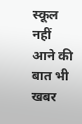स्कूल नहीं आने की बात भी खबर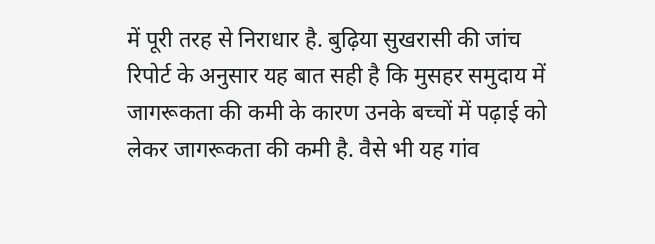में पूरी तरह से निराधार है. बुढ़िया सुखरासी की जांच रिपोर्ट के अनुसार यह बात सही है कि मुसहर समुदाय में जागरूकता की कमी के कारण उनके बच्चों में पढ़ाई को लेकर जागरूकता की कमी है. वैसे भी यह गांव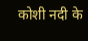कोशी नदी के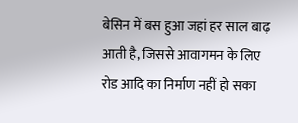बेसिन में बस हुआ जहां हर साल बाढ़ आती है, जिससे आवागमन के लिए रोड आदि का निर्माण नहीं हो सका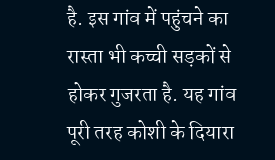है. इस गांव में पहुंचने का रास्ता भी कच्ची सड़कों से होकर गुजरता है. यह गांव पूरी तरह कोशी के दियारा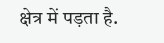क्षेत्र में पड़ता है.